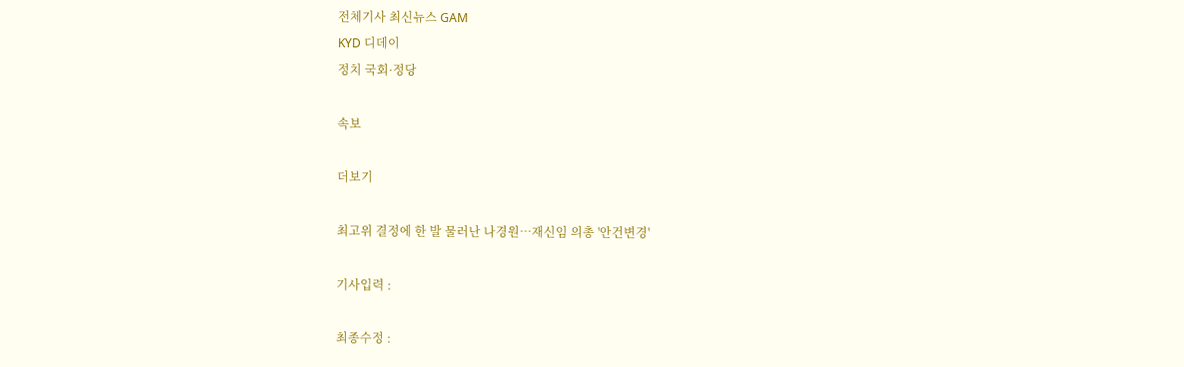전체기사 최신뉴스 GAM
KYD 디데이
정치 국회·정당

속보

더보기

최고위 결정에 한 발 물러난 나경원…재신임 의총 '안건변경'

기사입력 :

최종수정 :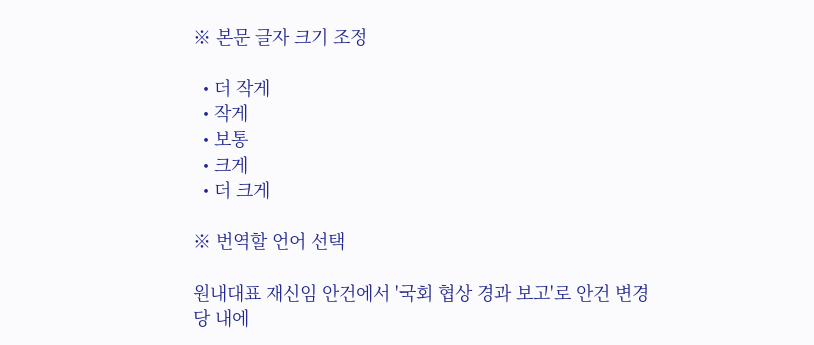※ 본문 글자 크기 조정

  • 더 작게
  • 작게
  • 보통
  • 크게
  • 더 크게

※ 번역할 언어 선택

원내대표 재신임 안건에서 '국회 협상 경과 보고'로 안건 변경
당 내에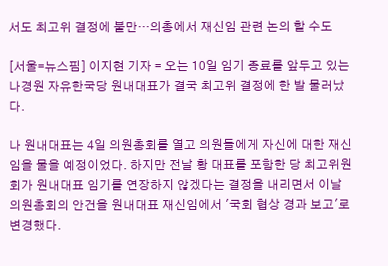서도 최고위 결정에 불만…의총에서 재신임 관련 논의 할 수도

[서울=뉴스핌] 이지현 기자 = 오는 10일 임기 종료를 앞두고 있는 나경원 자유한국당 원내대표가 결국 최고위 결정에 한 발 물러났다.

나 원내대표는 4일 의원총회를 열고 의원들에게 자신에 대한 재신임을 물을 예정이었다. 하지만 전날 황 대표를 포함한 당 최고위원회가 원내대표 임기를 연장하지 않겠다는 결정을 내리면서 이날 의원총회의 안건을 원내대표 재신임에서 '국회 협상 경과 보고'로 변경했다.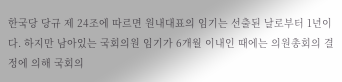한국당 당규 제 24조에 따르면 원내대표의 임기는 선출된 날로부터 1년이다. 하지만 남아있는 국회의원 임기가 6개월 이내인 때에는 의원총회의 결정에 의해 국회의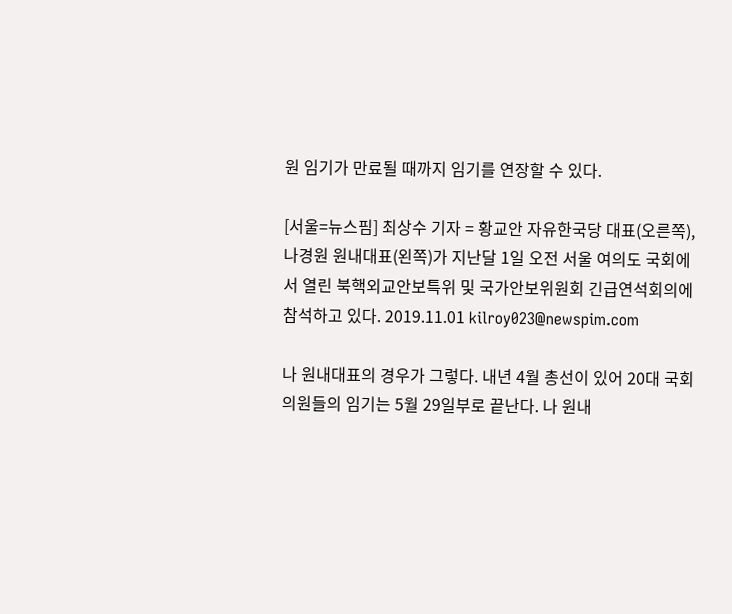원 임기가 만료될 때까지 임기를 연장할 수 있다.

[서울=뉴스핌] 최상수 기자 = 황교안 자유한국당 대표(오른쪽), 나경원 원내대표(왼쪽)가 지난달 1일 오전 서울 여의도 국회에서 열린 북핵외교안보특위 및 국가안보위원회 긴급연석회의에 참석하고 있다. 2019.11.01 kilroy023@newspim.com

나 원내대표의 경우가 그렇다. 내년 4월 총선이 있어 20대 국회의원들의 임기는 5월 29일부로 끝난다. 나 원내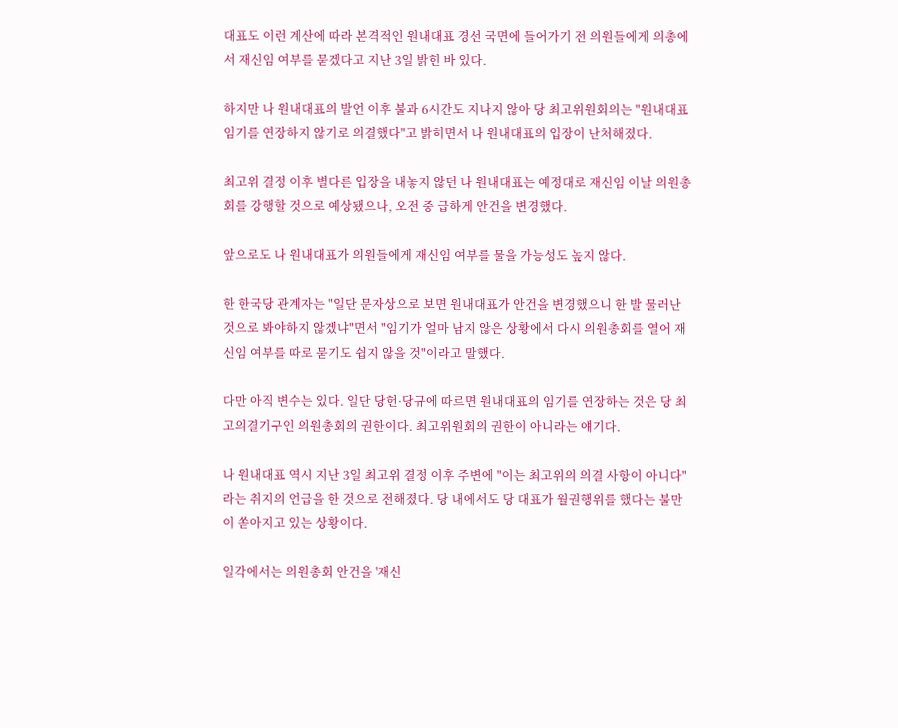대표도 이런 계산에 따라 본격적인 원내대표 경선 국면에 들어가기 전 의원들에게 의총에서 재신임 여부를 묻겠다고 지난 3일 밝힌 바 있다.

하지만 나 원내대표의 발언 이후 불과 6시간도 지나지 않아 당 최고위원회의는 "원내대표 임기를 연장하지 않기로 의결했다"고 밝히면서 나 원내대표의 입장이 난처해졌다.

최고위 결정 이후 별다른 입장을 내놓지 않던 나 원내대표는 예정대로 재신임 이날 의원총회를 강행할 것으로 예상됐으나, 오전 중 급하게 안건을 변경했다.

앞으로도 나 원내대표가 의원들에게 재신임 여부를 물을 가능성도 높지 않다.

한 한국당 관계자는 "일단 문자상으로 보면 원내대표가 안건을 변경했으니 한 발 물러난 것으로 봐야하지 않겠냐"면서 "임기가 얼마 남지 않은 상황에서 다시 의원총회를 열어 재신임 여부를 따로 묻기도 쉽지 않을 것"이라고 말했다.

다만 아직 변수는 있다. 일단 당헌·당규에 따르면 원내대표의 임기를 연장하는 것은 당 최고의결기구인 의원총회의 권한이다. 최고위원회의 권한이 아니라는 얘기다.

나 원내대표 역시 지난 3일 최고위 결정 이후 주변에 "이는 최고위의 의결 사항이 아니다"라는 취지의 언급을 한 것으로 전해졌다. 당 내에서도 당 대표가 월권행위를 했다는 불만이 쏟아지고 있는 상황이다.

일각에서는 의원총회 안건을 '재신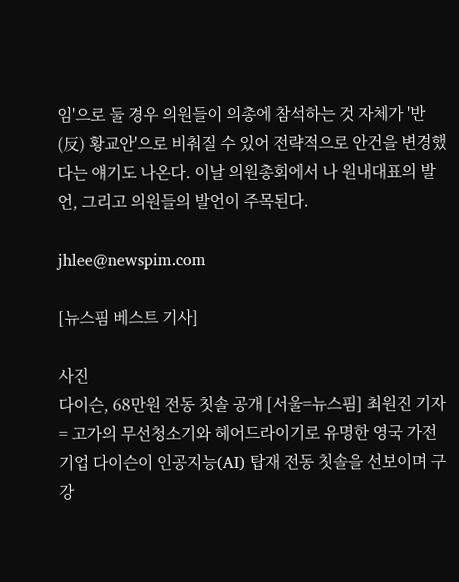임'으로 둘 경우 의원들이 의총에 참석하는 것 자체가 '반(反) 황교안'으로 비춰질 수 있어 전략적으로 안건을 변경했다는 얘기도 나온다. 이날 의원총회에서 나 원내대표의 발언, 그리고 의원들의 발언이 주목된다.

jhlee@newspim.com

[뉴스핌 베스트 기사]

사진
다이슨, 68만원 전동 칫솔 공개 [서울=뉴스핌] 최원진 기자= 고가의 무선청소기와 헤어드라이기로 유명한 영국 가전기업 다이슨이 인공지능(AI) 탑재 전동 칫솔을 선보이며 구강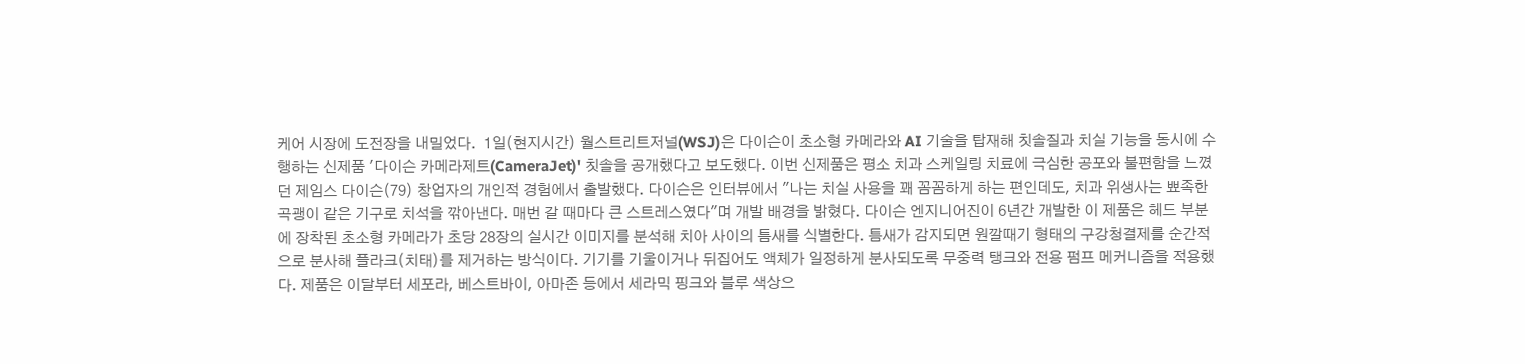케어 시장에 도전장을 내밀었다.  1일(현지시간) 월스트리트저널(WSJ)은 다이슨이 초소형 카메라와 AI 기술을 탑재해 칫솔질과 치실 기능을 동시에 수행하는 신제품 '다이슨 카메라제트(CameraJet)' 칫솔을 공개했다고 보도했다. 이번 신제품은 평소 치과 스케일링 치료에 극심한 공포와 불편함을 느꼈던 제임스 다이슨(79) 창업자의 개인적 경험에서 출발했다. 다이슨은 인터뷰에서 "나는 치실 사용을 꽤 꼼꼼하게 하는 편인데도, 치과 위생사는 뾰족한 곡괭이 같은 기구로 치석을 깎아낸다. 매번 갈 때마다 큰 스트레스였다"며 개발 배경을 밝혔다. 다이슨 엔지니어진이 6년간 개발한 이 제품은 헤드 부분에 장착된 초소형 카메라가 초당 28장의 실시간 이미지를 분석해 치아 사이의 틈새를 식별한다. 틈새가 감지되면 원깔때기 형태의 구강청결제를 순간적으로 분사해 플라크(치태)를 제거하는 방식이다. 기기를 기울이거나 뒤집어도 액체가 일정하게 분사되도록 무중력 탱크와 전용 펌프 메커니즘을 적용했다. 제품은 이달부터 세포라, 베스트바이, 아마존 등에서 세라믹 핑크와 블루 색상으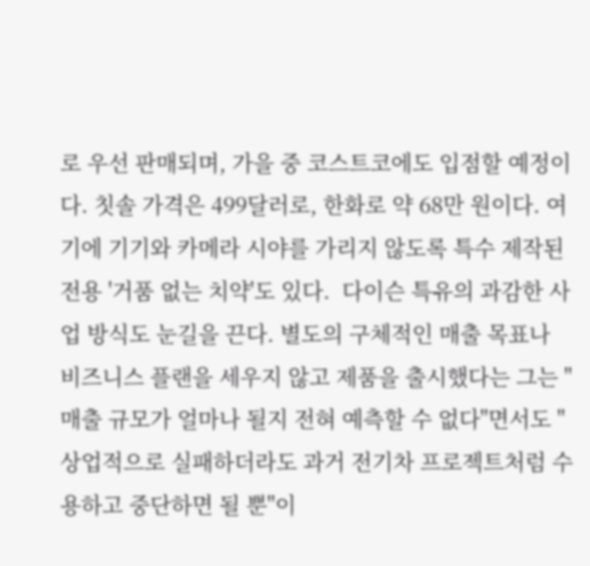로 우선 판매되며, 가을 중 코스트코에도 입점할 예정이다. 칫솔 가격은 499달러로, 한화로 약 68만 원이다. 여기에 기기와 카메라 시야를 가리지 않도록 특수 제작된 전용 '거품 없는 치약'도 있다.  다이슨 특유의 과감한 사업 방식도 눈길을 끈다. 별도의 구체적인 매출 목표나 비즈니스 플랜을 세우지 않고 제품을 출시했다는 그는 "매출 규모가 얼마나 될지 전혀 예측할 수 없다"면서도 "상업적으로 실패하더라도 과거 전기차 프로젝트처럼 수용하고 중단하면 될 뿐"이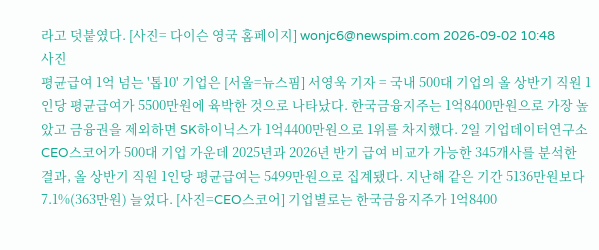라고 덧붙였다. [사진= 다이슨 영국 홈페이지] wonjc6@newspim.com 2026-09-02 10:48
사진
평균급여 1억 넘는 '톱10' 기업은 [서울=뉴스핌] 서영욱 기자 = 국내 500대 기업의 올 상반기 직원 1인당 평균급여가 5500만원에 육박한 것으로 나타났다. 한국금융지주는 1억8400만원으로 가장 높았고 금융권을 제외하면 SK하이닉스가 1억4400만원으로 1위를 차지했다. 2일 기업데이터연구소 CEO스코어가 500대 기업 가운데 2025년과 2026년 반기 급여 비교가 가능한 345개사를 분석한 결과, 올 상반기 직원 1인당 평균급여는 5499만원으로 집계됐다. 지난해 같은 기간 5136만원보다 7.1%(363만원) 늘었다. [사진=CEO스코어] 기업별로는 한국금융지주가 1억8400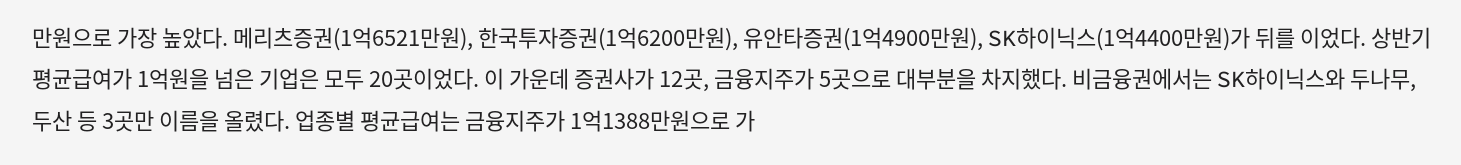만원으로 가장 높았다. 메리츠증권(1억6521만원), 한국투자증권(1억6200만원), 유안타증권(1억4900만원), SK하이닉스(1억4400만원)가 뒤를 이었다. 상반기 평균급여가 1억원을 넘은 기업은 모두 20곳이었다. 이 가운데 증권사가 12곳, 금융지주가 5곳으로 대부분을 차지했다. 비금융권에서는 SK하이닉스와 두나무, 두산 등 3곳만 이름을 올렸다. 업종별 평균급여는 금융지주가 1억1388만원으로 가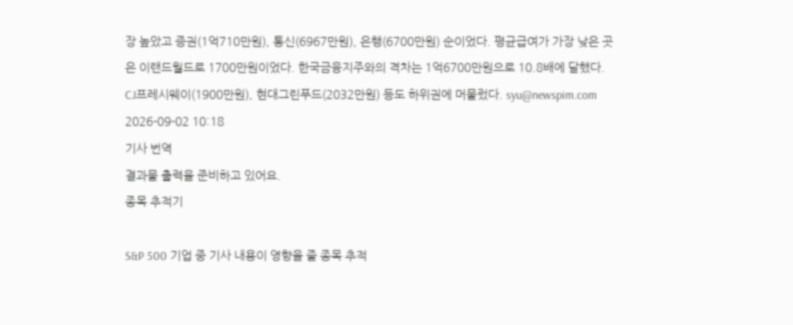장 높았고 증권(1억710만원), 통신(6967만원), 은행(6700만원) 순이었다. 평균급여가 가장 낮은 곳은 이랜드월드로 1700만원이었다. 한국금융지주와의 격차는 1억6700만원으로 10.8배에 달했다. CJ프레시웨이(1900만원), 현대그린푸드(2032만원) 등도 하위권에 머물렀다. syu@newspim.com 2026-09-02 10:18
기사 번역
결과물 출력을 준비하고 있어요.
종목 추적기

S&P 500 기업 중 기사 내용이 영향을 줄 종목 추적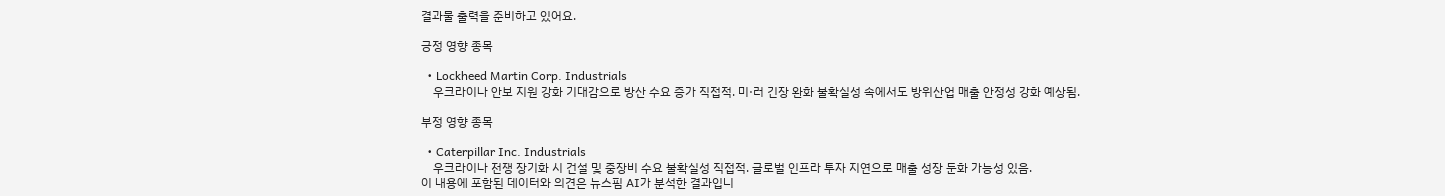결과물 출력을 준비하고 있어요.

긍정 영향 종목

  • Lockheed Martin Corp. Industrials
    우크라이나 안보 지원 강화 기대감으로 방산 수요 증가 직접적. 미·러 긴장 완화 불확실성 속에서도 방위산업 매출 안정성 강화 예상됨.

부정 영향 종목

  • Caterpillar Inc. Industrials
    우크라이나 전쟁 장기화 시 건설 및 중장비 수요 불확실성 직접적. 글로벌 인프라 투자 지연으로 매출 성장 둔화 가능성 있음.
이 내용에 포함된 데이터와 의견은 뉴스핌 AI가 분석한 결과입니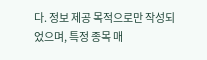다. 정보 제공 목적으로만 작성되었으며, 특정 종목 매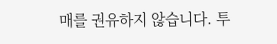매를 권유하지 않습니다. 투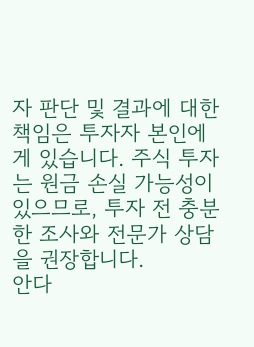자 판단 및 결과에 대한 책임은 투자자 본인에게 있습니다. 주식 투자는 원금 손실 가능성이 있으므로, 투자 전 충분한 조사와 전문가 상담을 권장합니다.
안다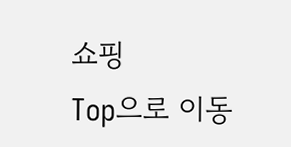쇼핑
Top으로 이동